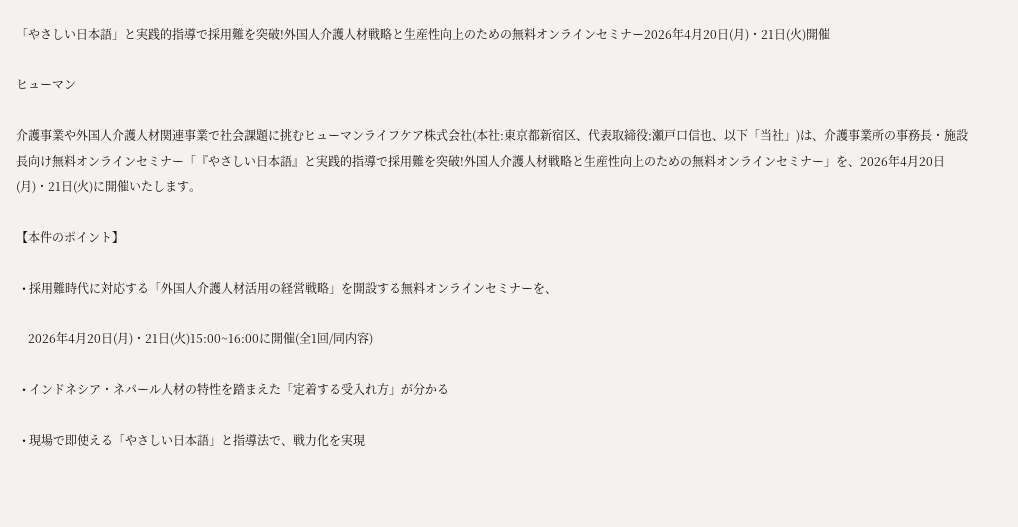「やさしい日本語」と実践的指導で採用難を突破!外国人介護人材戦略と生産性向上のための無料オンラインセミナー2026年4月20日(月)・21日(火)開催

ヒューマン

介護事業や外国人介護人材関連事業で社会課題に挑むヒューマンライフケア株式会社(本社:東京都新宿区、代表取締役:瀬戸口信也、以下「当社」)は、介護事業所の事務長・施設長向け無料オンラインセミナー「『やさしい日本語』と実践的指導で採用難を突破!外国人介護人材戦略と生産性向上のための無料オンラインセミナー」を、2026年4月20日(月)・21日(火)に開催いたします。

【本件のポイント】

  • 採用難時代に対応する「外国人介護人材活用の経営戦略」を開設する無料オンラインセミナーを、

    2026年4月20日(月)・21日(火)15:00~16:00に開催(全1回/同内容)

  • インドネシア・ネパール人材の特性を踏まえた「定着する受入れ方」が分かる

  • 現場で即使える「やさしい日本語」と指導法で、戦力化を実現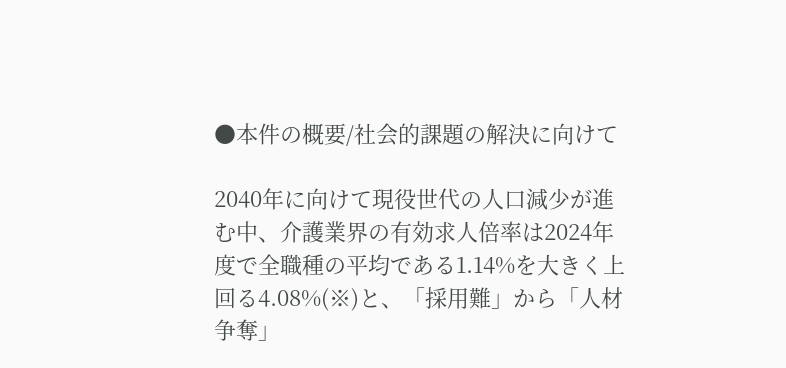●本件の概要/社会的課題の解決に向けて

2040年に向けて現役世代の人口減少が進む中、介護業界の有効求人倍率は2024年度で全職種の平均である1.14%を大きく上回る4.08%(※)と、「採用難」から「人材争奪」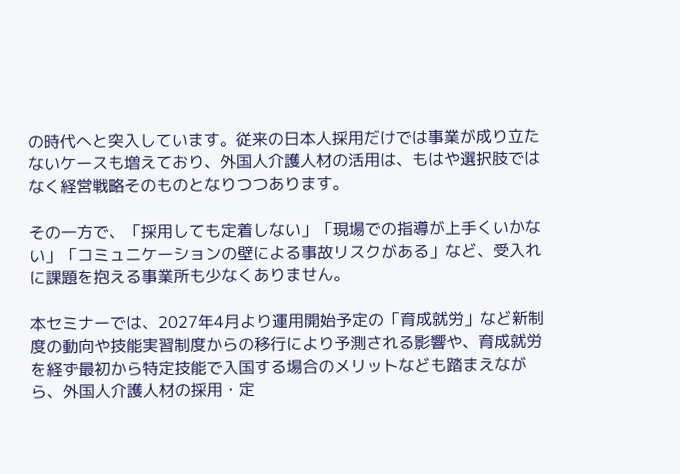の時代へと突入しています。従来の日本人採用だけでは事業が成り立たないケースも増えており、外国人介護人材の活用は、もはや選択肢ではなく経営戦略そのものとなりつつあります。

その一方で、「採用しても定着しない」「現場での指導が上手くいかない」「コミュニケーションの壁による事故リスクがある」など、受入れに課題を抱える事業所も少なくありません。

本セミナーでは、2027年4月より運用開始予定の「育成就労」など新制度の動向や技能実習制度からの移行により予測される影響や、育成就労を経ず最初から特定技能で入国する場合のメリットなども踏まえながら、外国人介護人材の採用・定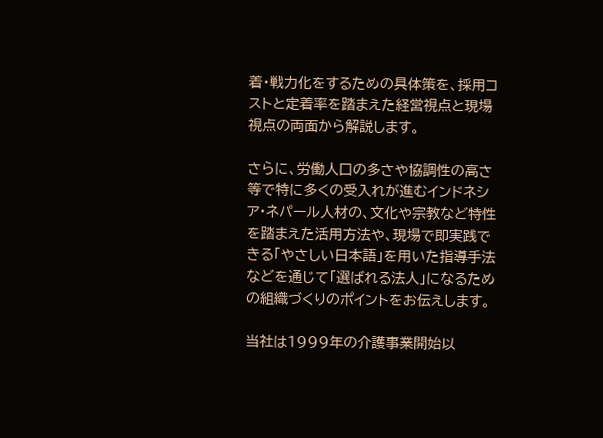着・戦力化をするための具体策を、採用コストと定着率を踏まえた経営視点と現場視点の両面から解説します。

さらに、労働人口の多さや協調性の高さ等で特に多くの受入れが進むインドネシア・ネパール人材の、文化や宗教など特性を踏まえた活用方法や、現場で即実践できる「やさしい日本語」を用いた指導手法などを通じて「選ばれる法人」になるための組織づくりのポイントをお伝えします。

当社は1999年の介護事業開始以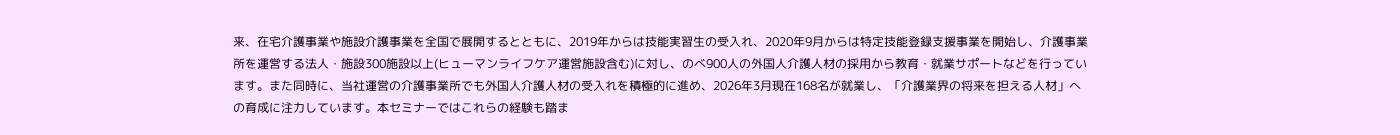来、在宅介護事業や施設介護事業を全国で展開するとともに、2019年からは技能実習生の受入れ、2020年9月からは特定技能登録支援事業を開始し、介護事業所を運営する法人・施設300施設以上(ヒューマンライフケア運営施設含む)に対し、のべ900人の外国人介護人材の採用から教育・就業サポートなどを行っています。また同時に、当社運営の介護事業所でも外国人介護人材の受入れを積極的に進め、2026年3月現在168名が就業し、「介護業界の将来を担える人材」への育成に注力しています。本セミナーではこれらの経験も踏ま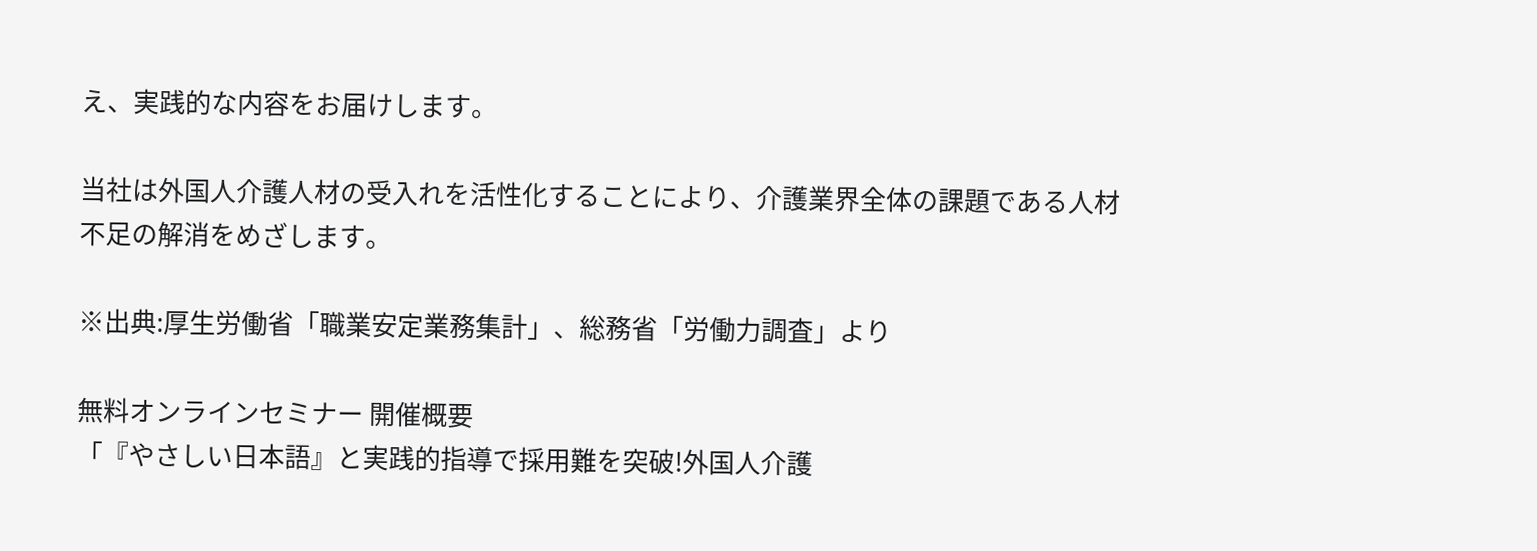え、実践的な内容をお届けします。

当社は外国人介護人材の受入れを活性化することにより、介護業界全体の課題である人材不足の解消をめざします。

※出典:厚生労働省「職業安定業務集計」、総務省「労働力調査」より

無料オンラインセミナー 開催概要
「『やさしい日本語』と実践的指導で採用難を突破!外国人介護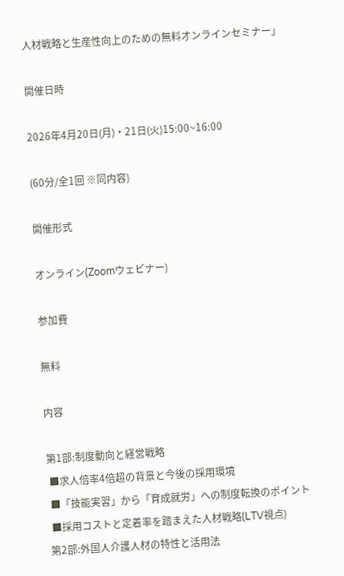人材戦略と生産性向上のための無料オンラインセミナー」

開催日時

2026年4月20日(月)・21日(火)15:00~16:00

(60分/全1回 ※同内容)

開催形式

オンライン(Zoomウェビナー)

参加費

無料

内容

第1部:制度動向と経営戦略
 ■求人倍率4倍超の背景と今後の採用環境
 ■「技能実習」から「育成就労」への制度転換のポイント
 ■採用コストと定着率を踏まえた人材戦略(LTV視点)
第2部:外国人介護人材の特性と活用法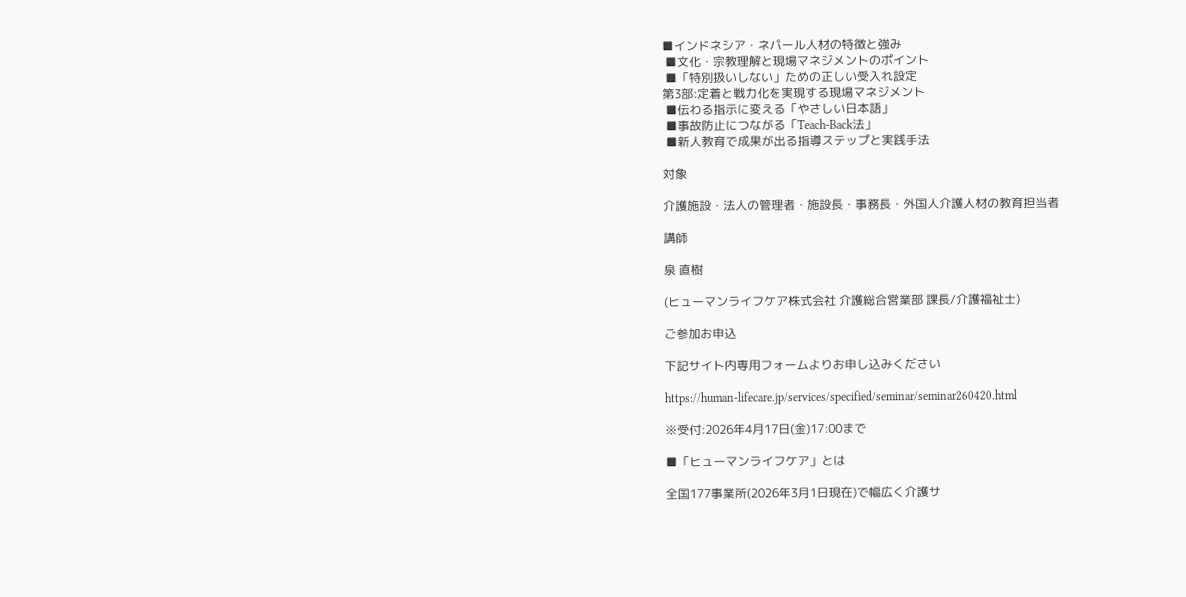■インドネシア・ネパール人材の特徴と強み
 ■文化・宗教理解と現場マネジメントのポイント
 ■「特別扱いしない」ための正しい受入れ設定
第3部:定着と戦力化を実現する現場マネジメント
 ■伝わる指示に変える「やさしい日本語」
 ■事故防止につながる「Teach-Back法」
 ■新人教育で成果が出る指導ステップと実践手法

対象

介護施設・法人の管理者・施設長・事務長・外国人介護人材の教育担当者

講師

泉 直樹

(ヒューマンライフケア株式会社 介護総合営業部 課長/介護福祉士)

ご参加お申込

下記サイト内専用フォームよりお申し込みください

https://human-lifecare.jp/services/specified/seminar/seminar260420.html

※受付:2026年4月17日(金)17:00まで

■「ヒューマンライフケア」とは

全国177事業所(2026年3月1日現在)で幅広く介護サ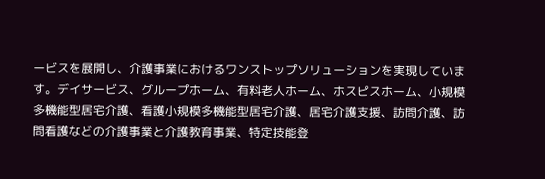ービスを展開し、介護事業におけるワンストップソリューションを実現しています。デイサービス、グループホーム、有料老人ホーム、ホスピスホーム、小規模多機能型居宅介護、看護小規模多機能型居宅介護、居宅介護支援、訪問介護、訪問看護などの介護事業と介護教育事業、特定技能登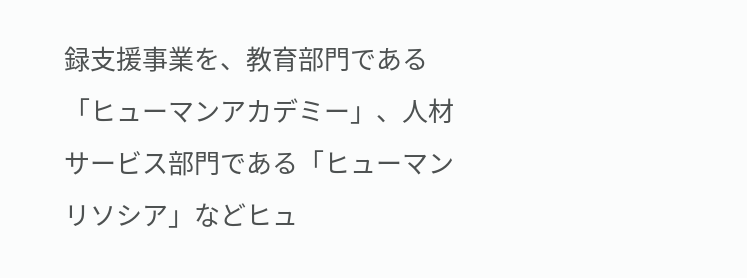録支援事業を、教育部門である「ヒューマンアカデミー」、人材サービス部門である「ヒューマンリソシア」などヒュ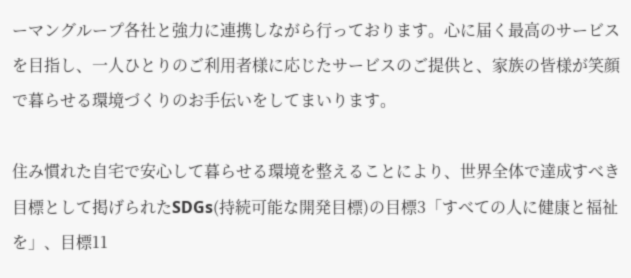ーマングループ各社と強力に連携しながら行っております。心に届く最高のサービスを目指し、一人ひとりのご利用者様に応じたサービスのご提供と、家族の皆様が笑顔で暮らせる環境づくりのお手伝いをしてまいります。

住み慣れた自宅で安心して暮らせる環境を整えることにより、世界全体で達成すべき目標として掲げられたSDGs(持続可能な開発目標)の目標3「すべての人に健康と福祉を」、目標11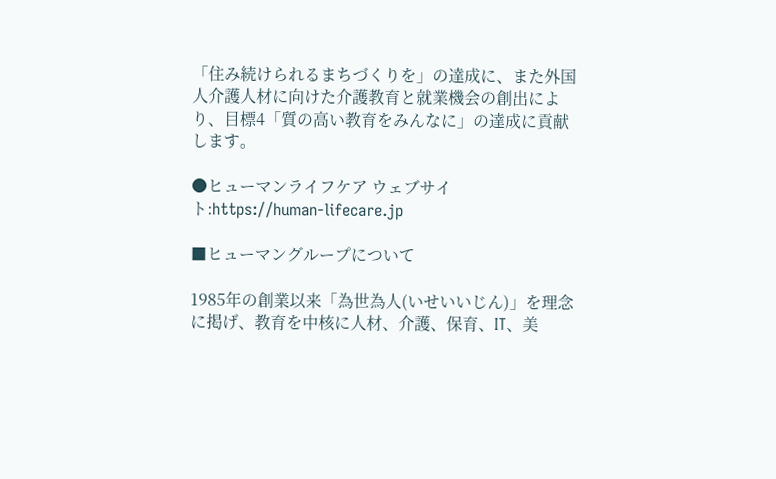「住み続けられるまちづくりを」の達成に、また外国人介護人材に向けた介護教育と就業機会の創出により、目標4「質の高い教育をみんなに」の達成に貢献します。

●ヒューマンライフケア ウェブサイト:https://human-lifecare.jp

■ヒューマングループについて

1985年の創業以来「為世為人(いせいいじん)」を理念に掲げ、教育を中核に人材、介護、保育、IT、美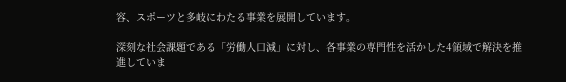容、スポーツと多岐にわたる事業を展開しています。

深刻な社会課題である「労働人口減」に対し、各事業の専門性を活かした4領域で解決を推進していま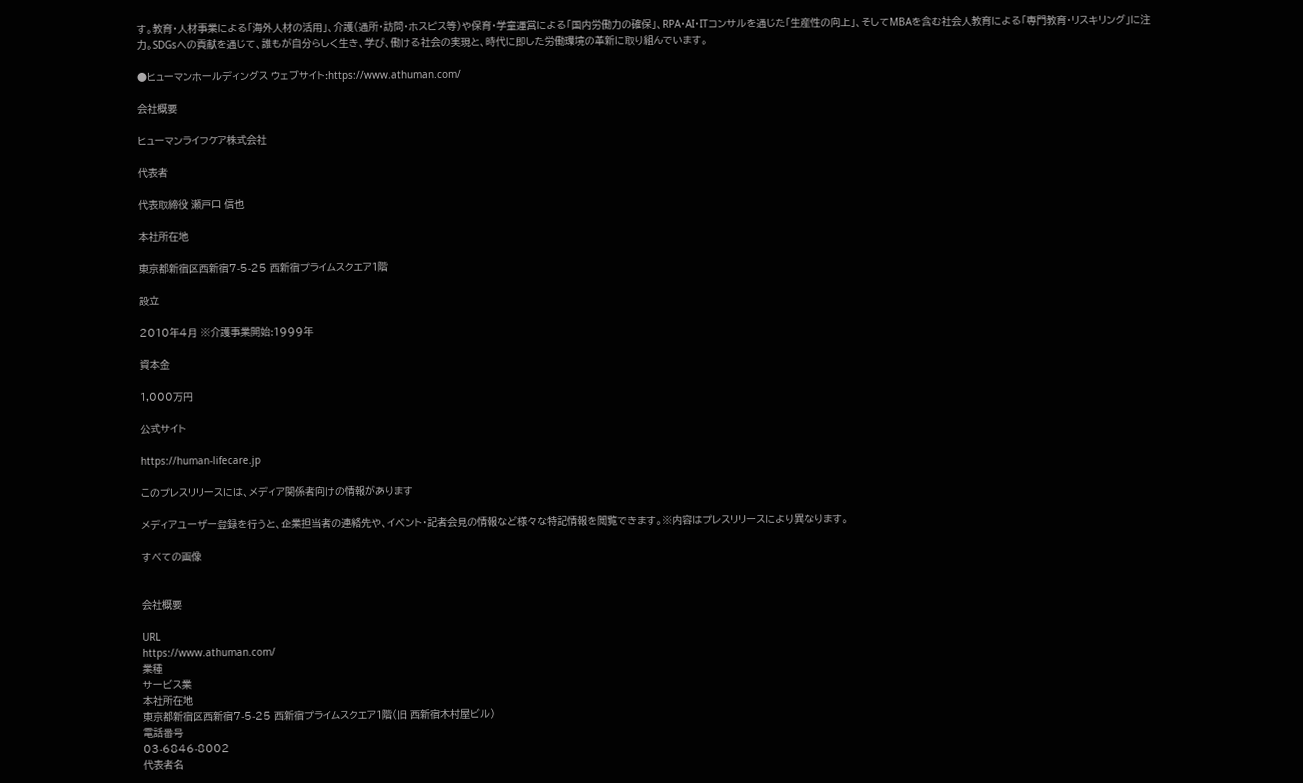す。教育・人材事業による「海外人材の活用」、介護(通所・訪問・ホスピス等)や保育・学童運営による「国内労働力の確保」、RPA・AI・ITコンサルを通じた「生産性の向上」、そしてMBAを含む社会人教育による「専門教育・リスキリング」に注力。SDGsへの貢献を通じて、誰もが自分らしく生き、学び、働ける社会の実現と、時代に即した労働環境の革新に取り組んでいます。

●ヒューマンホールディングス ウェブサイト:https://www.athuman.com/

会社概要

ヒューマンライフケア株式会社

代表者

代表取締役 瀬戸口 信也

本社所在地

東京都新宿区西新宿7-5-25 西新宿プライムスクエア1階

設立

2010年4月 ※介護事業開始:1999年

資本金

1,000万円

公式サイト

https://human-lifecare.jp

このプレスリリースには、メディア関係者向けの情報があります

メディアユーザー登録を行うと、企業担当者の連絡先や、イベント・記者会見の情報など様々な特記情報を閲覧できます。※内容はプレスリリースにより異なります。

すべての画像


会社概要

URL
https://www.athuman.com/
業種
サービス業
本社所在地
東京都新宿区西新宿7-5-25 西新宿プライムスクエア1階(旧 西新宿木村屋ビル)
電話番号
03-6846-8002
代表者名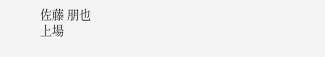佐藤 朋也
上場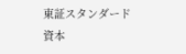東証スタンダード
資本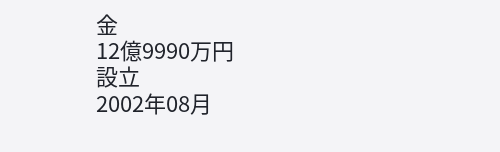金
12億9990万円
設立
2002年08月